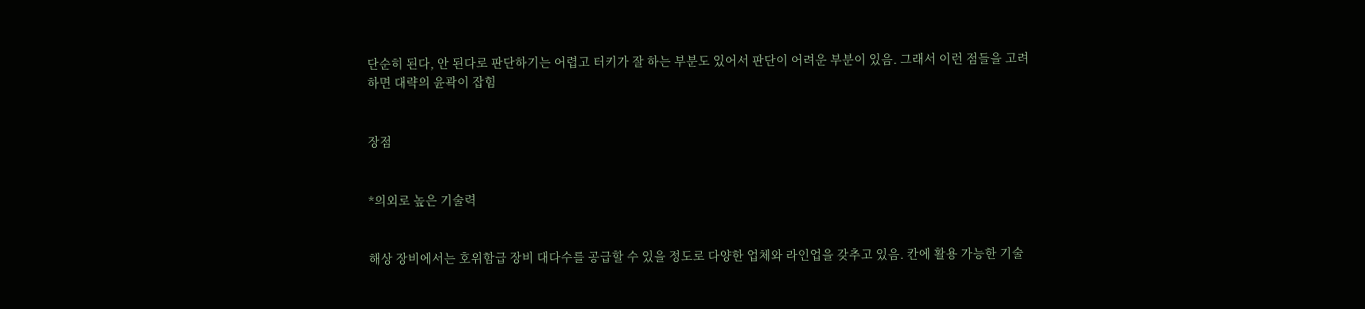단순히 된다, 안 된다로 판단하기는 어렵고 터키가 잘 하는 부분도 있어서 판단이 어려운 부분이 있음. 그래서 이런 점들을 고려하면 대략의 윤곽이 잡힘


장점


*의외로 높은 기술력


해상 장비에서는 호위함급 장비 대다수를 공급할 수 있을 정도로 다양한 업체와 라인업을 갖추고 있음. 칸에 활용 가능한 기술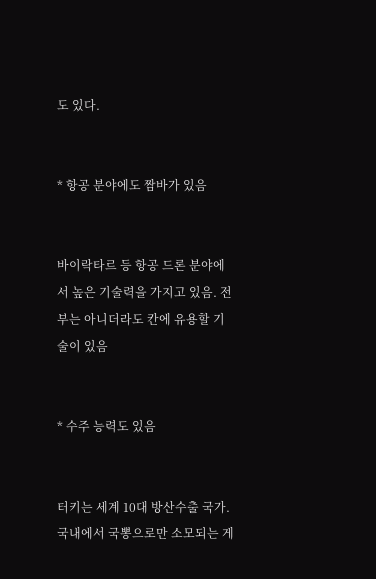도 있다.


* 항공 분야에도 짬바가 있음


바이락타르 등 항공 드론 분야에서 높은 기술력을 가지고 있음. 전부는 아니더라도 칸에 유용할 기술이 있음


* 수주 능력도 있음


터키는 세계 10대 방산수출 국가. 국내에서 국뽕으로만 소모되는 게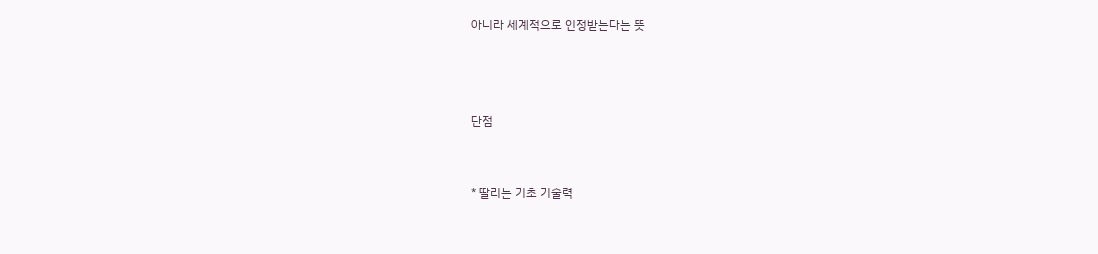아니라 세계적으로 인정받는다는 뜻



단점


* 딸리는 기초 기술력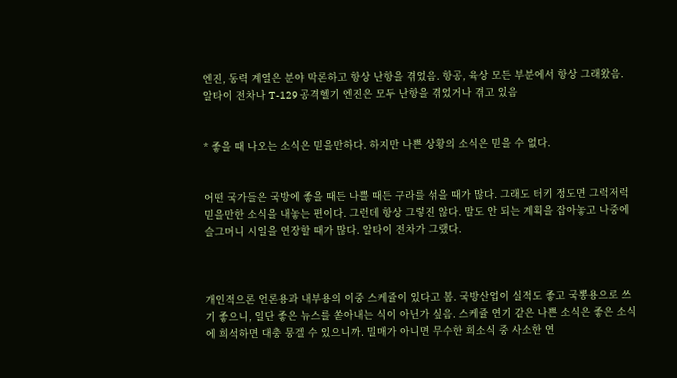엔진, 동력 계열은 분야 막론하고 항상 난항을 겪었음. 항공, 육상 모든 부분에서 항상 그래왔음. 알타이 전차나 T-129 공격헬기 엔진은 모두 난항을 겪었거나 겪고 있음


* 좋을 때 나오는 소식은 믿을만하다. 하지만 나쁜 상황의 소식은 믿을 수 없다.


어떤 국가들은 국방에 좋을 때든 나쁠 때든 구라를 섞을 때가 많다. 그래도 터키 정도면 그럭저럭 믿을만한 소식을 내놓는 편이다. 그런데 항상 그렇진 않다. 말도 안 되는 계획을 잡아놓고 나중에 슬그머니 시일을 연장할 때가 많다. 알타이 전차가 그랬다.



개인적으론 언론용과 내부용의 이중 스케쥴이 있다고 봄. 국방산업이 실적도 좋고 국뽕용으로 쓰기 좋으니, 일단 좋은 뉴스를 쏟아내는 식이 아닌가 싶음. 스케쥴 연기 같은 나쁜 소식은 좋은 소식에 희석하면 대충 뭉겔 수 있으니까. 밀매가 아니면 무수한 희소식 중 사소한 연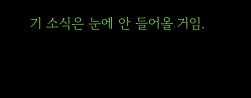기 소식은 눈에 안 들어올 거임.